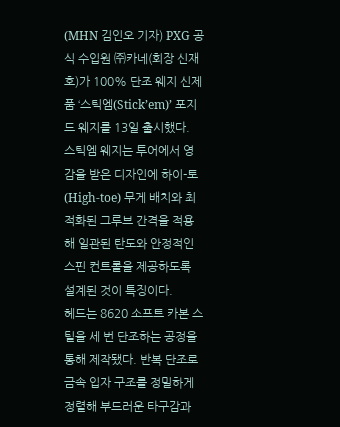(MHN 김인오 기자) PXG 공식 수입원 ㈜카네(회장 신재호)가 100% 단조 웨지 신제품 ‘스틱엠(Stick’em)’ 포지드 웨지를 13일 출시했다.
스틱엠 웨지는 투어에서 영감을 받은 디자인에 하이-토(High-toe) 무게 배치와 최적화된 그루브 간격을 적용해 일관된 탄도와 안정적인 스핀 컨트롤을 제공하도록 설계된 것이 특징이다.
헤드는 8620 소프트 카본 스틸을 세 번 단조하는 공정을 통해 제작됐다. 반복 단조로 금속 입자 구조를 정밀하게 정렬해 부드러운 타구감과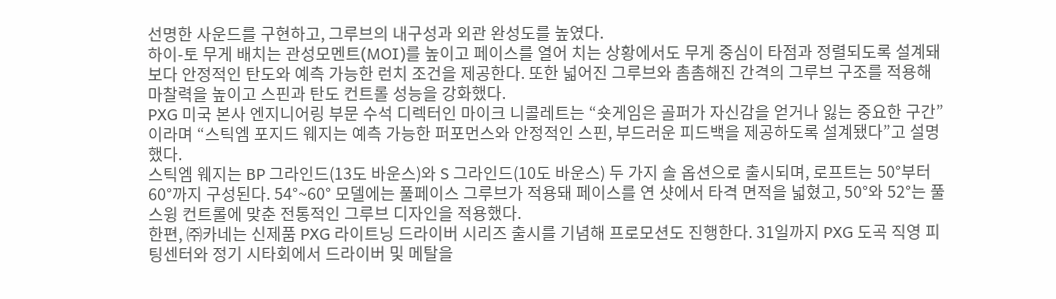선명한 사운드를 구현하고, 그루브의 내구성과 외관 완성도를 높였다.
하이-토 무게 배치는 관성모멘트(MOI)를 높이고 페이스를 열어 치는 상황에서도 무게 중심이 타점과 정렬되도록 설계돼 보다 안정적인 탄도와 예측 가능한 런치 조건을 제공한다. 또한 넓어진 그루브와 촘촘해진 간격의 그루브 구조를 적용해 마찰력을 높이고 스핀과 탄도 컨트롤 성능을 강화했다.
PXG 미국 본사 엔지니어링 부문 수석 디렉터인 마이크 니콜레트는 “숏게임은 골퍼가 자신감을 얻거나 잃는 중요한 구간”이라며 “스틱엠 포지드 웨지는 예측 가능한 퍼포먼스와 안정적인 스핀, 부드러운 피드백을 제공하도록 설계됐다”고 설명했다.
스틱엠 웨지는 BP 그라인드(13도 바운스)와 S 그라인드(10도 바운스) 두 가지 솔 옵션으로 출시되며, 로프트는 50°부터 60°까지 구성된다. 54°~60° 모델에는 풀페이스 그루브가 적용돼 페이스를 연 샷에서 타격 면적을 넓혔고, 50°와 52°는 풀스윙 컨트롤에 맞춘 전통적인 그루브 디자인을 적용했다.
한편, ㈜카네는 신제품 PXG 라이트닝 드라이버 시리즈 출시를 기념해 프로모션도 진행한다. 31일까지 PXG 도곡 직영 피팅센터와 정기 시타회에서 드라이버 및 메탈을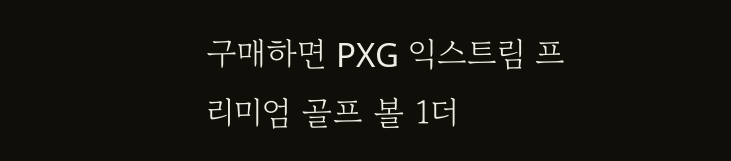구매하면 PXG 익스트림 프리미엄 골프 볼 1더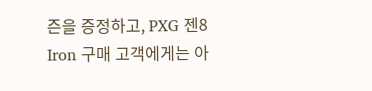즌을 증정하고, PXG 젠8 Iron 구매 고객에게는 아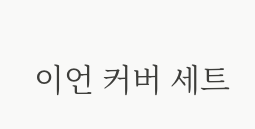이언 커버 세트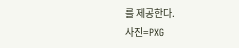를 제공한다.
사진=PXG